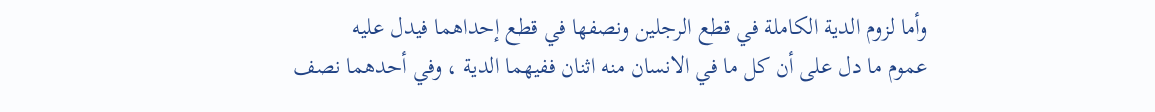وأما لزوم الدية الكاملة في قطع الرجلين ونصفها في قطع إحداهما فيدل عليه
عموم ما دل على أن كل ما في الانسان منه اثنان ففيهما الدية ، وفي أحدهما نصف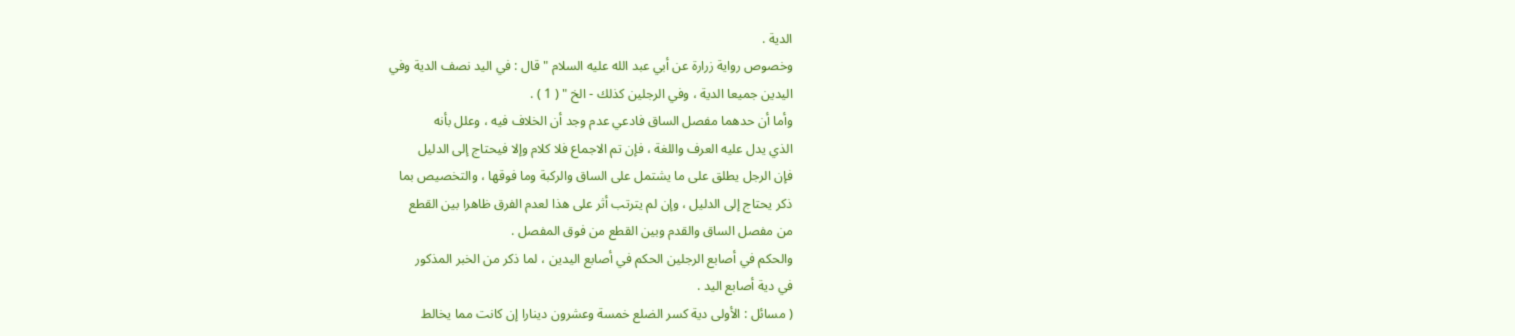الدية .
وخصوص رواية زرارة عن أبي عبد الله عليه السلام " قال : في اليد نصف الدية وفي
اليدين جميعا الدية ، وفي الرجلين كذلك - الخ " ( 1 ) .
وأما أن حدهما مفصل الساق فادعي عدم وجد أن الخلاف فيه ، وعلل بأنه
الذي يدل عليه العرف واللغة ، فإن تم الاجماع فلا كلام وإلا فيحتاج إلى الدليل
فإن الرجل يطلق على ما يشتمل على الساق والركبة وما فوقها ، والتخصيص بما
ذكر يحتاج إلى الدليل ، وإن لم يترتب أثر على هذا لعدم الفرق ظاهرا بين القطع
من مفصل الساق والقدم وبين القطع من فوق المفصل .
والحكم في أصابع الرجلين الحكم في أصابع اليدين ، لما ذكر من الخبر المذكور
في دية أصابع اليد .
( مسائل : الأولى دية كسر الضلع خمسة وعشرون دينارا إن كانت مما يخالط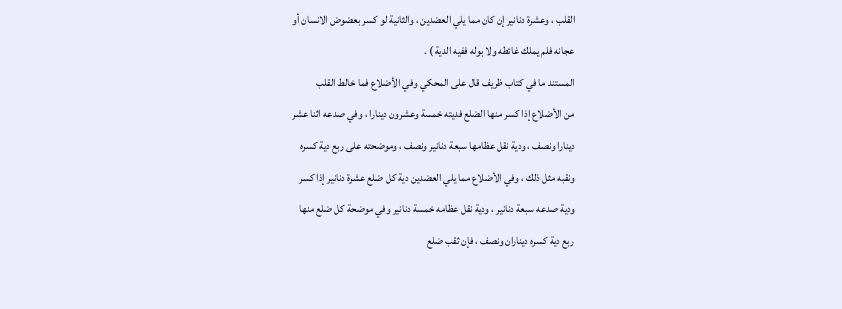القلب ، وعشرة دنانير إن كان مما يلي العضدين ، والثانية لو كسر بعضوض الانسان أو
عجانه فلم يملك غائطه ولا بوله ففيه الدية ) .
المستند ما في كتاب ظريف قال على المحكي وفي الأضلاع فما خالط القلب
من الأضلاع إذا كسر منها الضلع فديته خمسة وعشرون دينارا ، وفي صدعه اثنا عشر
دينارا ونصف ، ودية نقل عظامها سبعة دنانير ونصف ، وموضحته على ربع دية كسره
ونقبه مثل ذلك ، وفي الأضلاع مما يلي العضدين دية كل ضلع عشرة دنانير إذا كسر
ودية صدعه سبعة دنانير ، ودية نقل عظامه خمسة دنانير وفي موضحة كل ضلع منها
ربع دية كسره ديناران ونصف ، فإن ثقب ضلع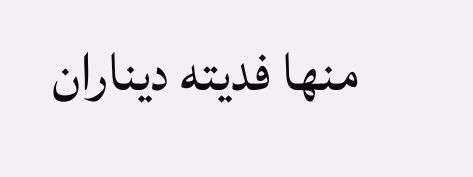منها فديته ديناران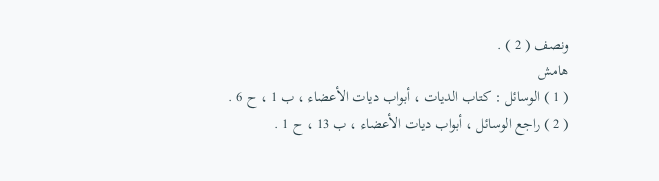ونصف ( 2 ) .
هامش
( 1 ) الوسائل : كتاب الديات ، أبواب ديات الأعضاء ، ب 1 ، ح 6 .
( 2 ) راجع الوسائل ، أبواب ديات الأعضاء ، ب 13 ، ح 1 .